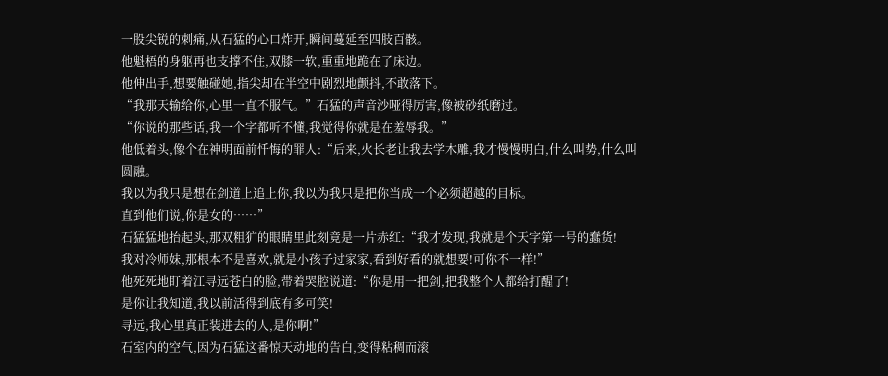一股尖锐的刺痛,从石猛的心口炸开,瞬间蔓延至四肢百骸。
他魁梧的身躯再也支撑不住,双膝一软,重重地跪在了床边。
他伸出手,想要触碰她,指尖却在半空中剧烈地颤抖,不敢落下。
“我那天输给你,心里一直不服气。”石猛的声音沙哑得厉害,像被砂纸磨过。
“你说的那些话,我一个字都听不懂,我觉得你就是在羞辱我。”
他低着头,像个在神明面前忏悔的罪人:“后来,火长老让我去学木雕,我才慢慢明白,什么叫势,什么叫圆融。
我以为我只是想在剑道上追上你,我以为我只是把你当成一个必须超越的目标。
直到他们说,你是女的……”
石猛猛地抬起头,那双粗犷的眼睛里此刻竟是一片赤红:“我才发现,我就是个天字第一号的蠢货!
我对冷师妹,那根本不是喜欢,就是小孩子过家家,看到好看的就想要!可你不一样!”
他死死地盯着江寻远苍白的脸,带着哭腔说道:“你是用一把剑,把我整个人都给打醒了!
是你让我知道,我以前活得到底有多可笑!
寻远,我心里真正装进去的人,是你啊!”
石室内的空气,因为石猛这番惊天动地的告白,变得粘稠而滚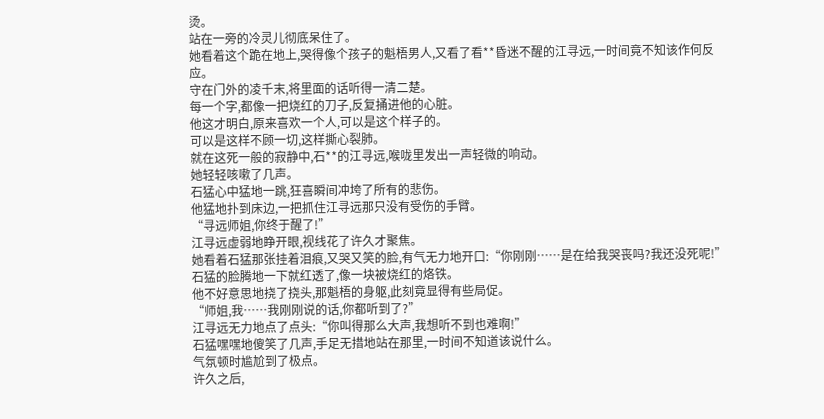烫。
站在一旁的冷灵儿彻底呆住了。
她看着这个跪在地上,哭得像个孩子的魁梧男人,又看了看**昏迷不醒的江寻远,一时间竟不知该作何反应。
守在门外的凌千末,将里面的话听得一清二楚。
每一个字,都像一把烧红的刀子,反复捅进他的心脏。
他这才明白,原来喜欢一个人,可以是这个样子的。
可以是这样不顾一切,这样撕心裂肺。
就在这死一般的寂静中,石**的江寻远,喉咙里发出一声轻微的响动。
她轻轻咳嗽了几声。
石猛心中猛地一跳,狂喜瞬间冲垮了所有的悲伤。
他猛地扑到床边,一把抓住江寻远那只没有受伤的手臂。
“寻远师姐,你终于醒了!”
江寻远虚弱地睁开眼,视线花了许久才聚焦。
她看着石猛那张挂着泪痕,又哭又笑的脸,有气无力地开口:“你刚刚……是在给我哭丧吗?我还没死呢!”
石猛的脸腾地一下就红透了,像一块被烧红的烙铁。
他不好意思地挠了挠头,那魁梧的身躯,此刻竟显得有些局促。
“师姐,我……我刚刚说的话,你都听到了?”
江寻远无力地点了点头:“你叫得那么大声,我想听不到也难啊!”
石猛嘿嘿地傻笑了几声,手足无措地站在那里,一时间不知道该说什么。
气氛顿时尴尬到了极点。
许久之后,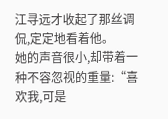江寻远才收起了那丝调侃,定定地看着他。
她的声音很小,却带着一种不容忽视的重量:“喜欢我,可是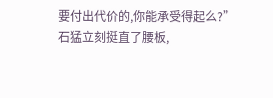要付出代价的,你能承受得起么?”
石猛立刻挺直了腰板,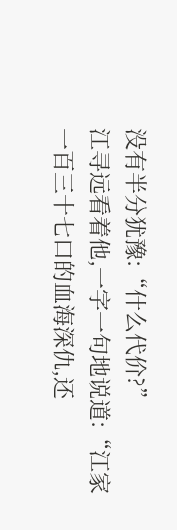没有半分犹豫:“什么代价?”
江寻远看着他,一字一句地说道:“江家一百三十七口的血海深仇,还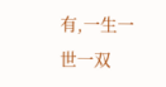有,一生一世一双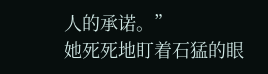人的承诺。”
她死死地盯着石猛的眼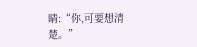睛:“你,可要想清楚。”